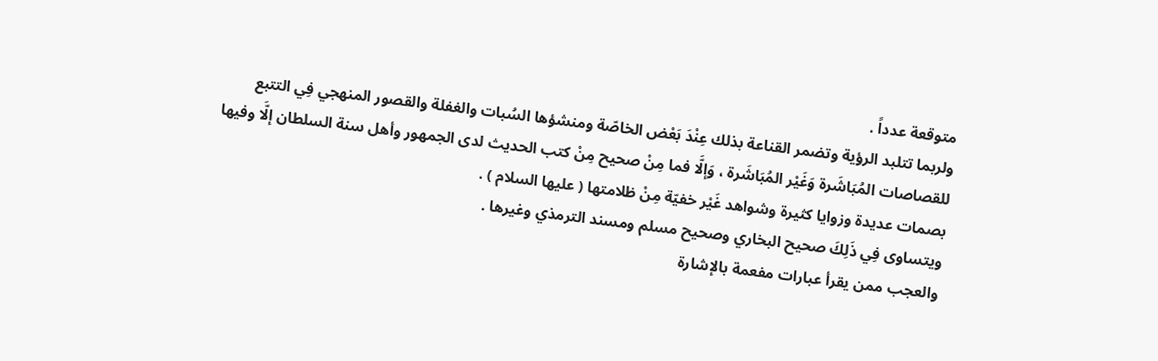متوقعة عدداً .
ولربما تتلبد الرؤية وتضمر القناعة بذلك عِنْدَ بَعْض الخاصّة ومنشؤها السُبات والغفلة والقصور المنهجي فِي التتبع للقصاصات المُبَاشَرة وَغَيْر المُبَاشَرة ، وَإلَّا فما مِنْ صحيح مِنْ كتب الحديث لدى الجمهور وأهل سنة السلطان إلَّا وفيها بصمات عديدة وزوايا كثيرة وشواهد غَيْر خفيّة مِنْ ظلامتها ( عليها السلام ) .
ويتساوى فِي ذَلِكَ صحيح البخاري وصحيح مسلم ومسند الترمذي وغيرها .
والعجب ممن يقرأ عبارات مفعمة بالإشارة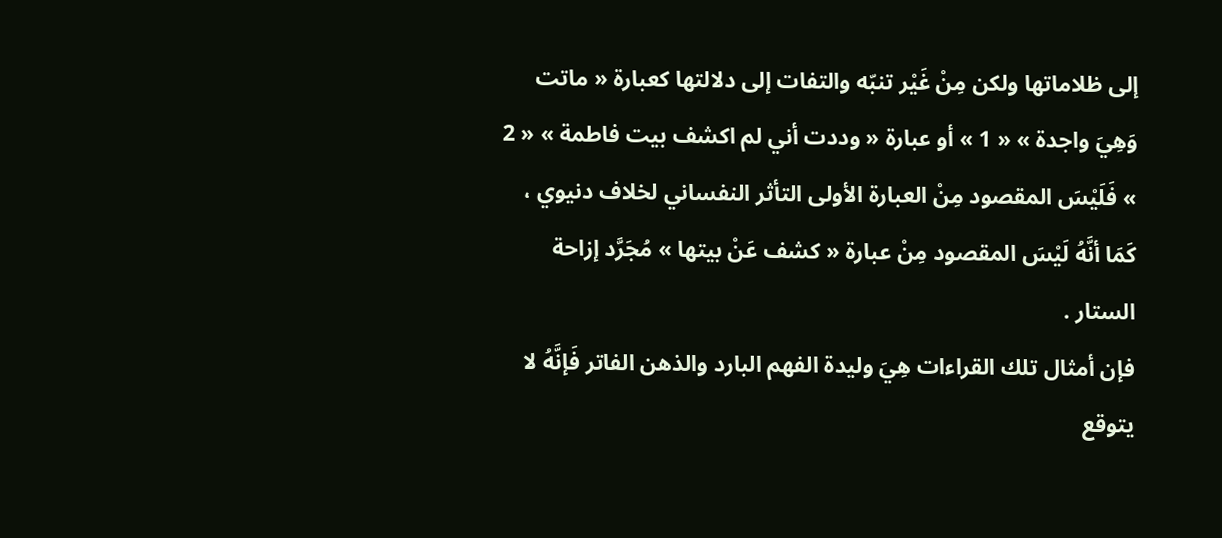إلى ظلاماتها ولكن مِنْ غَيْر تنبّه والتفات إلى دلالتها كعبارة « ماتت وَهِيَ واجدة » « 1 » أو عبارة « وددت أني لم اكشف بيت فاطمة » « 2 » فَلَيْسَ المقصود مِنْ العبارة الأولى التأثر النفساني لخلاف دنيوي ، كَمَا أنَّهُ لَيْسَ المقصود مِنْ عبارة « كشف عَنْ بيتها » مُجَرَّد إزاحة الستار .
فإن أمثال تلك القراءات هِيَ وليدة الفهم البارد والذهن الفاتر فَإنَّهُ لا يتوقع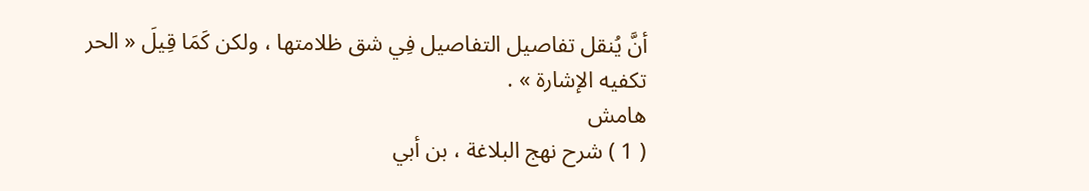أنَّ يُنقل تفاصيل التفاصيل فِي شق ظلامتها ، ولكن كَمَا قِيلَ « الحر تكفيه الإشارة » .
هامش
( 1 ) شرح نهج البلاغة ، بن أبي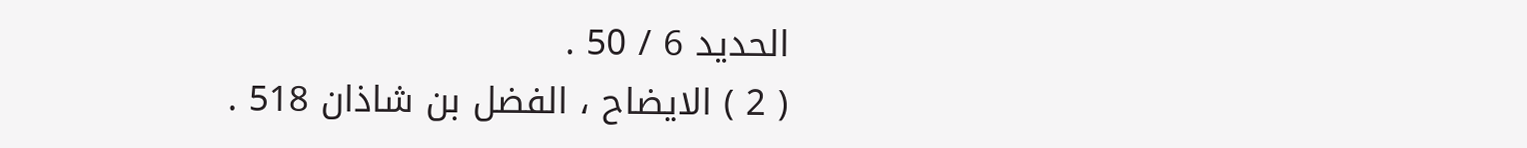الحديد 6 / 50 .
( 2 ) الايضاح ، الفضل بن شاذان 518 .